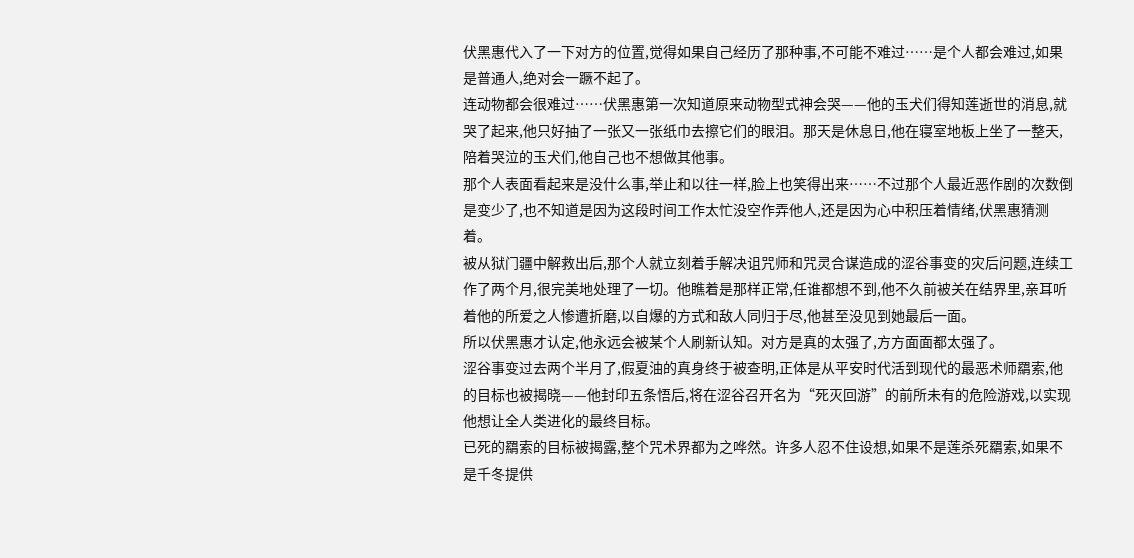伏黑惠代入了一下对方的位置,觉得如果自己经历了那种事,不可能不难过……是个人都会难过,如果是普通人,绝对会一蹶不起了。
连动物都会很难过……伏黑惠第一次知道原来动物型式神会哭——他的玉犬们得知莲逝世的消息,就哭了起来,他只好抽了一张又一张纸巾去擦它们的眼泪。那天是休息日,他在寝室地板上坐了一整天,陪着哭泣的玉犬们,他自己也不想做其他事。
那个人表面看起来是没什么事,举止和以往一样,脸上也笑得出来……不过那个人最近恶作剧的次数倒是变少了,也不知道是因为这段时间工作太忙没空作弄他人,还是因为心中积压着情绪,伏黑惠猜测着。
被从狱门疆中解救出后,那个人就立刻着手解决诅咒师和咒灵合谋造成的涩谷事变的灾后问题,连续工作了两个月,很完美地处理了一切。他瞧着是那样正常,任谁都想不到,他不久前被关在结界里,亲耳听着他的所爱之人惨遭折磨,以自爆的方式和敌人同归于尽,他甚至没见到她最后一面。
所以伏黑惠才认定,他永远会被某个人刷新认知。对方是真的太强了,方方面面都太强了。
涩谷事变过去两个半月了,假夏油的真身终于被查明,正体是从平安时代活到现代的最恶术师羂索,他的目标也被揭晓——他封印五条悟后,将在涩谷召开名为“死灭回游”的前所未有的危险游戏,以实现他想让全人类进化的最终目标。
已死的羂索的目标被揭露,整个咒术界都为之哗然。许多人忍不住设想,如果不是莲杀死羂索,如果不是千冬提供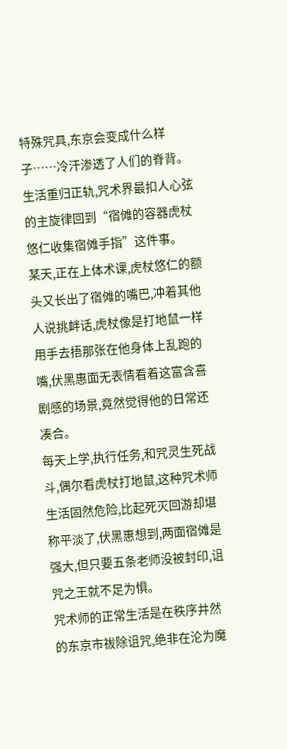特殊咒具,东京会变成什么样子……冷汗渗透了人们的脊背。
生活重归正轨,咒术界最扣人心弦的主旋律回到“宿傩的容器虎杖悠仁收集宿傩手指”这件事。
某天,正在上体术课,虎杖悠仁的额头又长出了宿傩的嘴巴,冲着其他人说挑衅话,虎杖像是打地鼠一样用手去捂那张在他身体上乱跑的嘴,伏黑惠面无表情看着这富含喜剧感的场景,竟然觉得他的日常还凑合。
每天上学,执行任务,和咒灵生死战斗,偶尔看虎杖打地鼠,这种咒术师生活固然危险,比起死灭回游却堪称平淡了,伏黑惠想到,两面宿傩是强大,但只要五条老师没被封印,诅咒之王就不足为惧。
咒术师的正常生活是在秩序井然的东京市祓除诅咒,绝非在沦为魔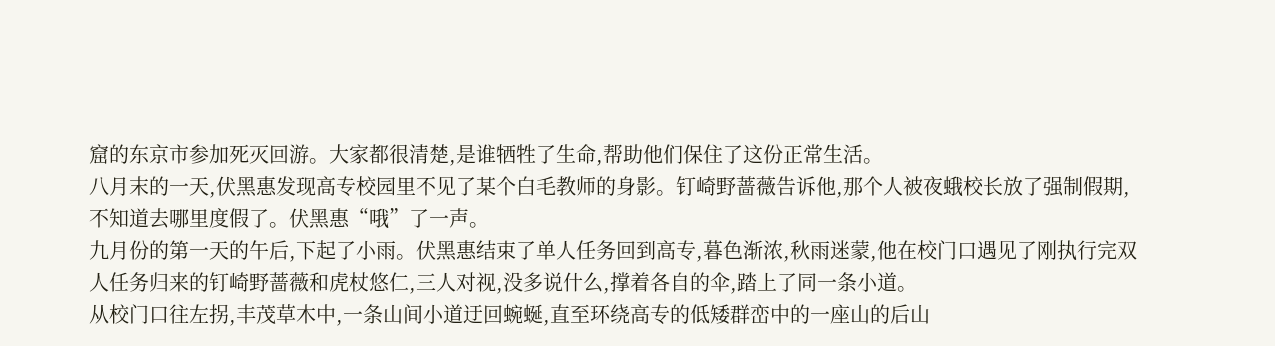窟的东京市参加死灭回游。大家都很清楚,是谁牺牲了生命,帮助他们保住了这份正常生活。
八月末的一天,伏黑惠发现高专校园里不见了某个白毛教师的身影。钉崎野蔷薇告诉他,那个人被夜蛾校长放了强制假期,不知道去哪里度假了。伏黑惠“哦”了一声。
九月份的第一天的午后,下起了小雨。伏黑惠结束了单人任务回到高专,暮色渐浓,秋雨迷蒙,他在校门口遇见了刚执行完双人任务归来的钉崎野蔷薇和虎杖悠仁,三人对视,没多说什么,撑着各自的伞,踏上了同一条小道。
从校门口往左拐,丰茂草木中,一条山间小道迂回蜿蜒,直至环绕高专的低矮群峦中的一座山的后山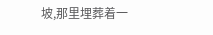坡,那里埋葬着一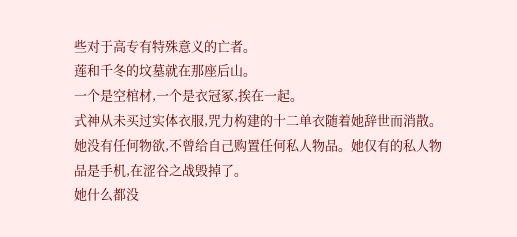些对于高专有特殊意义的亡者。
莲和千冬的坟墓就在那座后山。
一个是空棺材,一个是衣冠冢,挨在一起。
式神从未买过实体衣服,咒力构建的十二单衣随着她辞世而消散。她没有任何物欲,不曾给自己购置任何私人物品。她仅有的私人物品是手机,在涩谷之战毁掉了。
她什么都没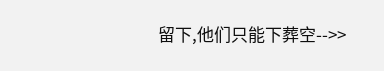留下,他们只能下葬空-->>